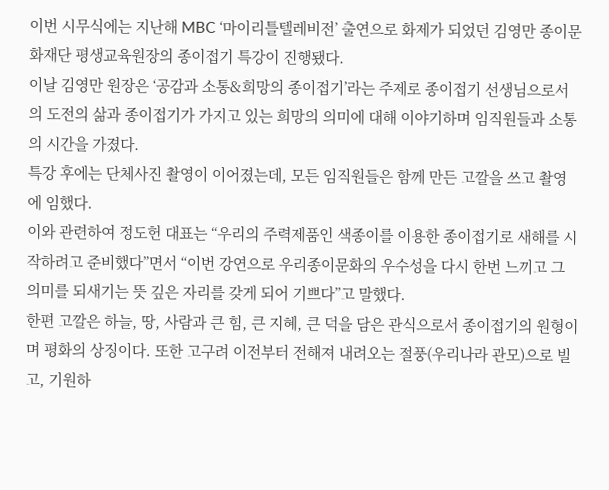이번 시무식에는 지난해 MBC ‘마이리틀텔레비전’ 출연으로 화제가 되었던 김영만 종이문화재단 평생교육원장의 종이접기 특강이 진행됐다.
이날 김영만 원장은 ‘공감과 소통&희망의 종이접기’라는 주제로 종이접기 선생님으로서의 도전의 삶과 종이접기가 가지고 있는 희망의 의미에 대해 이야기하며 임직원들과 소통의 시간을 가졌다.
특강 후에는 단체사진 촬영이 이어졌는데, 모든 임직원들은 함께 만든 고깔을 쓰고 촬영에 임했다.
이와 관련하여 정도헌 대표는 “우리의 주력제품인 색종이를 이용한 종이접기로 새해를 시작하려고 준비했다”면서 “이번 강연으로 우리종이문화의 우수성을 다시 한번 느끼고 그 의미를 되새기는 뜻 깊은 자리를 갖게 되어 기쁘다”고 말했다.
한편 고깔은 하늘, 땅, 사람과 큰 힘, 큰 지혜, 큰 덕을 담은 관식으로서 종이접기의 원형이며 평화의 상징이다. 또한 고구려 이전부터 전해져 내려오는 절풍(우리나라 관모)으로 빌고, 기원하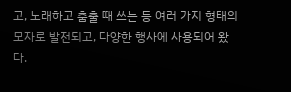고, 노래하고 춤출 때 쓰는 등 여러 가지 형태의 모자로 발전되고, 다양한 행사에 사용되어 왔다.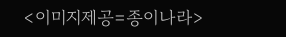<이미지제공=종이나라>